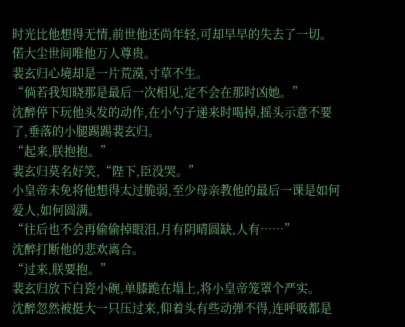时光比他想得无情,前世他还尚年轻,可却早早的失去了一切。
偌大尘世间唯他万人尊贵。
裴玄归心境却是一片荒漠,寸草不生。
“倘若我知晓那是最后一次相见,定不会在那时凶她。”
沈醉停下玩他头发的动作,在小勺子递来时喝掉,摇头示意不要了,垂落的小腿踢踢裴玄归。
“起来,朕抱抱。”
裴玄归莫名好笑,“陛下,臣没哭。”
小皇帝未免将他想得太过脆弱,至少母亲教他的最后一课是如何爱人,如何圆满。
“往后也不会再偷偷掉眼泪,月有阴晴圆缺,人有……”
沈醉打断他的悲欢离合。
“过来,朕要抱。”
裴玄归放下白瓷小碗,单膝跪在塌上,将小皇帝笼罩个严实。
沈醉忽然被挺大一只压过来,仰着头有些动弹不得,连呼吸都是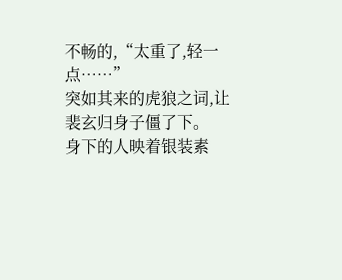不畅的,“太重了,轻一点……”
突如其来的虎狼之词,让裴玄归身子僵了下。
身下的人映着银装素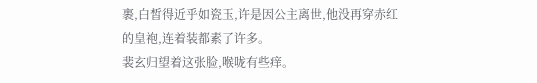裹,白皙得近乎如瓷玉,许是因公主离世,他没再穿赤红的皇袍,连着装都素了许多。
裴玄归望着这张脸,喉咙有些痒。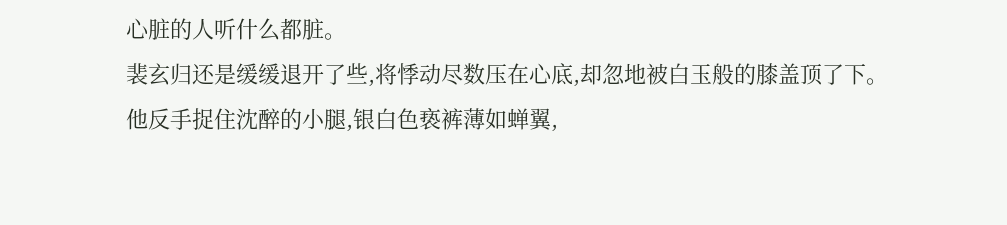心脏的人听什么都脏。
裴玄归还是缓缓退开了些,将悸动尽数压在心底,却忽地被白玉般的膝盖顶了下。
他反手捉住沈醉的小腿,银白色亵裤薄如蝉翼,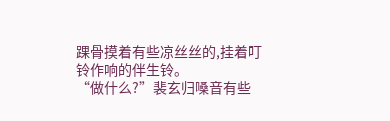踝骨摸着有些凉丝丝的,挂着叮铃作响的伴生铃。
“做什么?”裴玄归嗓音有些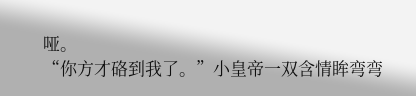哑。
“你方才硌到我了。”小皇帝一双含情眸弯弯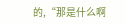的,“那是什么啊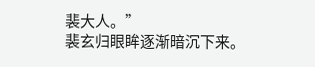裴大人。”
裴玄归眼眸逐渐暗沉下来。